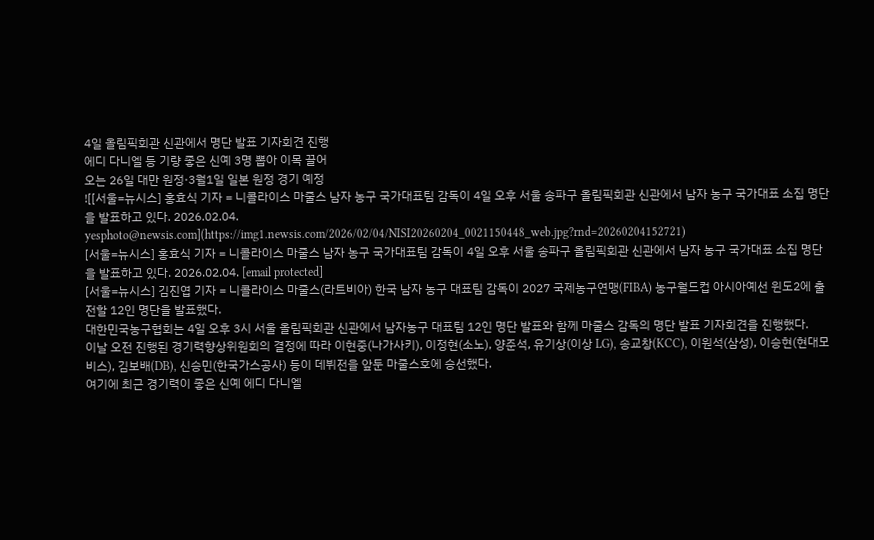4일 올림픽회관 신관에서 명단 발표 기자회견 진행
에디 다니엘 등 기량 좋은 신예 3명 뽑아 이목 끌어
오는 26일 대만 원정·3월1일 일본 원정 경기 예정
![[서울=뉴시스] 홍효식 기자 = 니콜라이스 마줄스 남자 농구 국가대표팀 감독이 4일 오후 서울 송파구 올림픽회관 신관에서 남자 농구 국가대표 소집 명단을 발표하고 있다. 2026.02.04. yesphoto@newsis.com](https://img1.newsis.com/2026/02/04/NISI20260204_0021150448_web.jpg?rnd=20260204152721)
[서울=뉴시스] 홍효식 기자 = 니콜라이스 마줄스 남자 농구 국가대표팀 감독이 4일 오후 서울 송파구 올림픽회관 신관에서 남자 농구 국가대표 소집 명단을 발표하고 있다. 2026.02.04. [email protected]
[서울=뉴시스] 김진엽 기자 = 니콜라이스 마줄스(라트비아) 한국 남자 농구 대표팀 감독이 2027 국제농구연맹(FIBA) 농구월드컵 아시아예선 윈도2에 출전할 12인 명단을 발표했다.
대한민국농구협회는 4일 오후 3시 서울 올림픽회관 신관에서 남자농구 대표팀 12인 명단 발표와 함께 마줄스 감독의 명단 발표 기자회견을 진행했다.
이날 오전 진행된 경기력향상위원회의 결정에 따라 이현중(나가사키), 이정현(소노), 양준석, 유기상(이상 LG), 송교창(KCC), 이원석(삼성), 이승현(현대모비스), 김보배(DB), 신승민(한국가스공사) 등이 데뷔전을 앞둔 마줄스호에 승선했다.
여기에 최근 경기력이 좋은 신예 에디 다니엘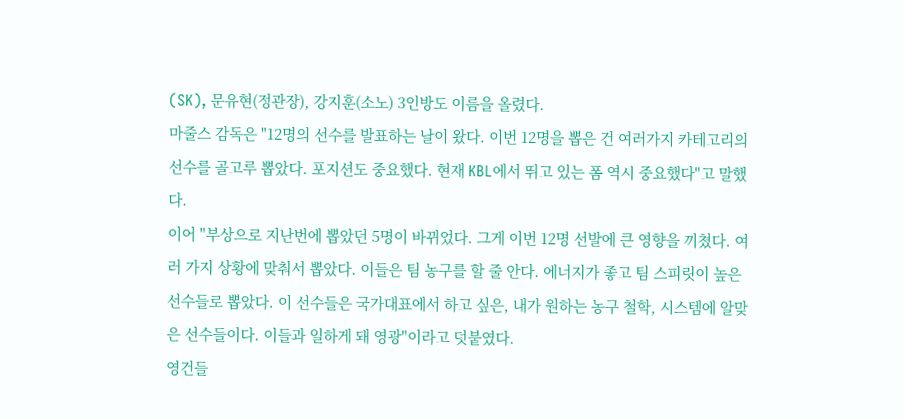(SK), 문유현(정관장), 강지훈(소노) 3인방도 이름을 올렸다.
마줄스 감독은 "12명의 선수를 발표하는 날이 왔다. 이번 12명을 뽑은 건 여러가지 카테고리의 선수를 골고루 뽑았다. 포지션도 중요했다. 현재 KBL에서 뛰고 있는 폼 역시 중요했다"고 말했다.
이어 "부상으로 지난번에 뽑았던 5명이 바뀌었다. 그게 이번 12명 선발에 큰 영향을 끼쳤다. 여러 가지 상황에 맞춰서 뽑았다. 이들은 팀 농구를 할 줄 안다. 에너지가 좋고 팀 스피릿이 높은 선수들로 뽑았다. 이 선수들은 국가대표에서 하고 싶은, 내가 원하는 농구 철학, 시스템에 알맞은 선수들이다. 이들과 일하게 돼 영광"이라고 덧붙였다.
영건들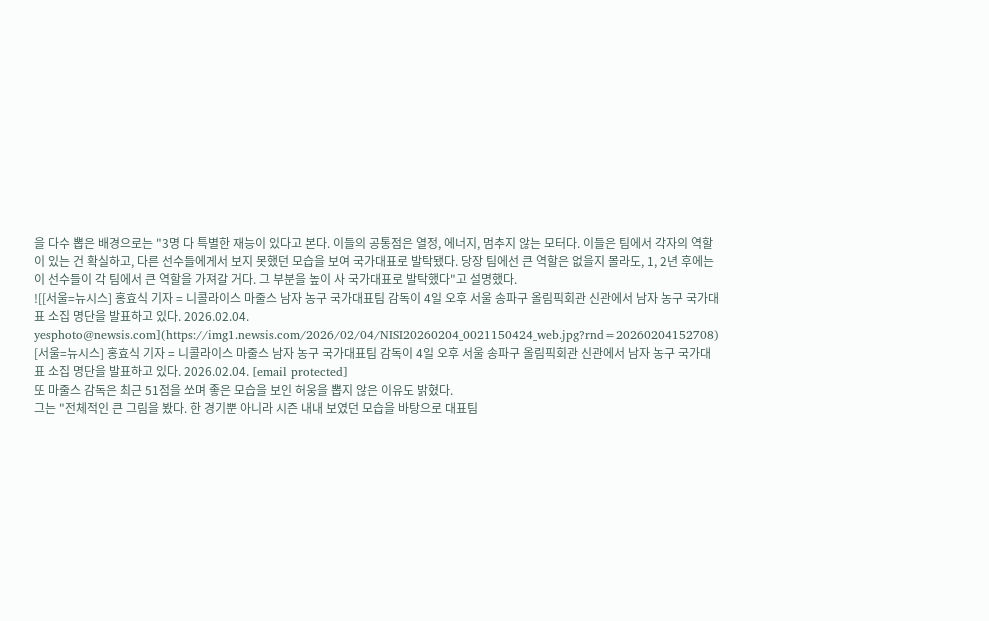을 다수 뽑은 배경으로는 "3명 다 특별한 재능이 있다고 본다. 이들의 공통점은 열정, 에너지, 멈추지 않는 모터다. 이들은 팀에서 각자의 역할이 있는 건 확실하고, 다른 선수들에게서 보지 못했던 모습을 보여 국가대표로 발탁됐다. 당장 팀에선 큰 역할은 없을지 몰라도, 1, 2년 후에는 이 선수들이 각 팀에서 큰 역할을 가져갈 거다. 그 부분을 높이 사 국가대표로 발탁했다"고 설명했다.
![[서울=뉴시스] 홍효식 기자 = 니콜라이스 마줄스 남자 농구 국가대표팀 감독이 4일 오후 서울 송파구 올림픽회관 신관에서 남자 농구 국가대표 소집 명단을 발표하고 있다. 2026.02.04. yesphoto@newsis.com](https://img1.newsis.com/2026/02/04/NISI20260204_0021150424_web.jpg?rnd=20260204152708)
[서울=뉴시스] 홍효식 기자 = 니콜라이스 마줄스 남자 농구 국가대표팀 감독이 4일 오후 서울 송파구 올림픽회관 신관에서 남자 농구 국가대표 소집 명단을 발표하고 있다. 2026.02.04. [email protected]
또 마줄스 감독은 최근 51점을 쏘며 좋은 모습을 보인 허웅을 뽑지 않은 이유도 밝혔다.
그는 "전체적인 큰 그림을 봤다. 한 경기뿐 아니라 시즌 내내 보였던 모습을 바탕으로 대표팀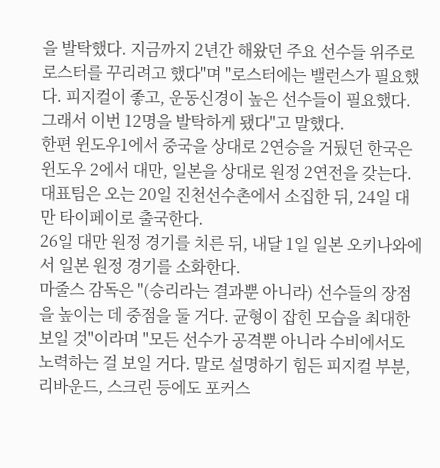을 발탁했다. 지금까지 2년간 해왔던 주요 선수들 위주로 로스터를 꾸리려고 했다"며 "로스터에는 밸런스가 필요했다. 피지컬이 좋고, 운동신경이 높은 선수들이 필요했다. 그래서 이번 12명을 발탁하게 됐다"고 말했다.
한편 윈도우1에서 중국을 상대로 2연승을 거뒀던 한국은 윈도우 2에서 대만, 일본을 상대로 원정 2연전을 갖는다.
대표팀은 오는 20일 진천선수촌에서 소집한 뒤, 24일 대만 타이페이로 출국한다.
26일 대만 원정 경기를 치른 뒤, 내달 1일 일본 오키나와에서 일본 원정 경기를 소화한다.
마줄스 감독은 "(승리라는 결과뿐 아니라) 선수들의 장점을 높이는 데 중점을 둘 거다. 균형이 잡힌 모습을 최대한 보일 것"이라며 "모든 선수가 공격뿐 아니라 수비에서도 노력하는 걸 보일 거다. 말로 설명하기 힘든 피지컬 부분, 리바운드, 스크린 등에도 포커스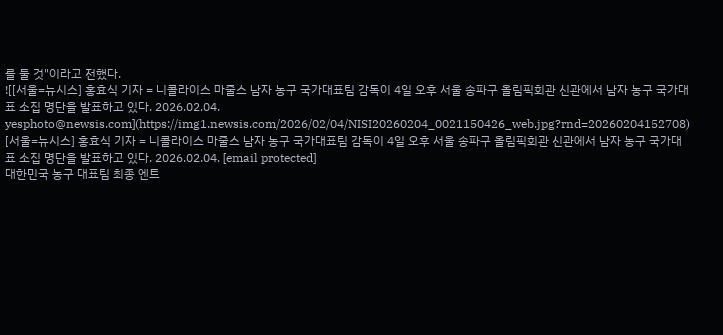를 둘 것"이라고 전했다.
![[서울=뉴시스] 홍효식 기자 = 니콜라이스 마줄스 남자 농구 국가대표팀 감독이 4일 오후 서울 송파구 올림픽회관 신관에서 남자 농구 국가대표 소집 명단을 발표하고 있다. 2026.02.04. yesphoto@newsis.com](https://img1.newsis.com/2026/02/04/NISI20260204_0021150426_web.jpg?rnd=20260204152708)
[서울=뉴시스] 홍효식 기자 = 니콜라이스 마줄스 남자 농구 국가대표팀 감독이 4일 오후 서울 송파구 올림픽회관 신관에서 남자 농구 국가대표 소집 명단을 발표하고 있다. 2026.02.04. [email protected]
대한민국 농구 대표팀 최종 엔트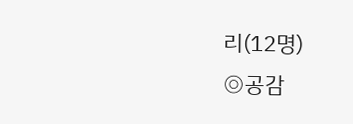리(12명)
◎공감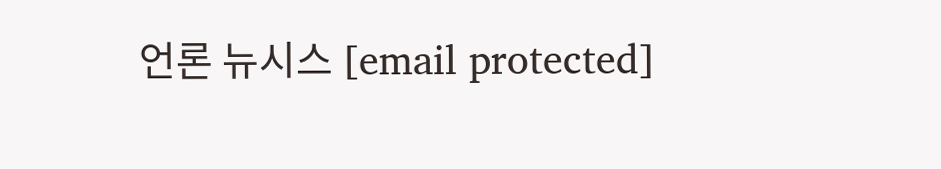언론 뉴시스 [email protected]